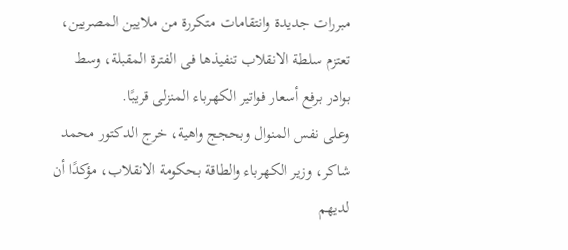مبررات جديدة وانتقامات متكررة من ملايين المصريين، تعتزم سلطة الانقلاب تنفيذها فى الفترة المقبلة، وسط بوادر برفع أسعار فواتير الكهرباء المنزلى قريبًا.
وعلى نفس المنوال وبحجج واهية، خرج الدكتور محمد شاكر، وزير الكهرباء والطاقة بحكومة الانقلاب، مؤكدًا أن لديهم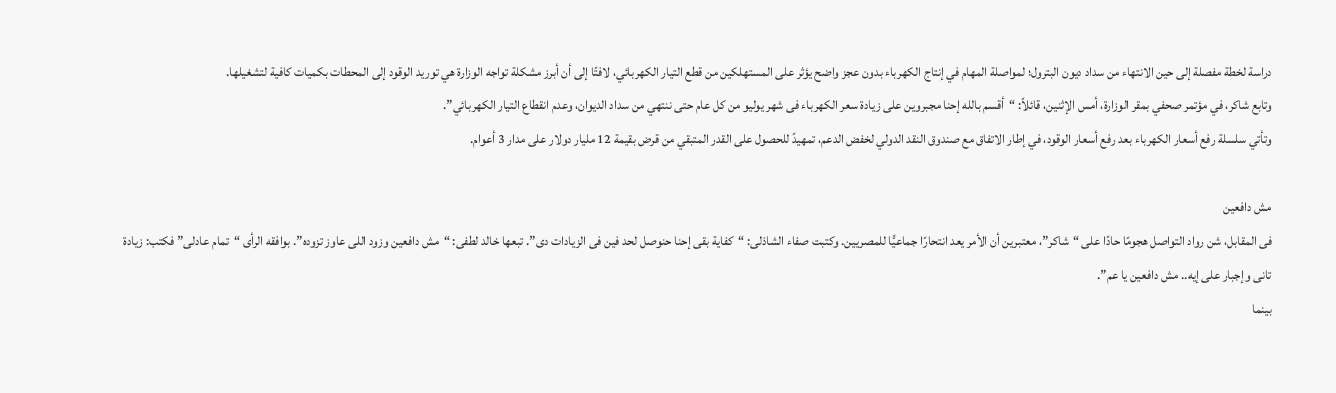دراسة لخطة مفصلة إلى حين الانتهاء من سداد ديون البترول؛ لمواصلة المهام في إنتاج الكهرباء بدون عجز واضح يؤثر على المستهلكين من قطع التيار الكهربائي، لافتًا إلى أن أبرز مشكلة تواجه الوزارة هي توريد الوقود إلى المحطات بكميات كافية لتشغيلها.
وتابع شاكر، في مؤتمر صحفي بمقر الوزارة، أمس الإثنين، قائلاً: “أقسم بالله إحنا مجبروين على زيادة سعر الكهرباء فى شهر يوليو من كل عام حتى ننتهي من سداد الديوان، وعدم انقطاع التيار الكهربائي”.
وتأتي سلسلة رفع أسعار الكهرباء بعد رفع أسعار الوقود، في إطار الاتفاق مع صندوق النقد الدولي لخفض الدعم، تمهيدً للحصول على القدر المتبقي من قرض بقيمة 12 مليار دولار على مدار 3 أعوام.

مش دافعين
فى المقابل، شن رواد التواصل هجومًا حادًا على “شاكر”، معتبرين أن الأمر يعد انتحارًا جماعيًّا للمصريين. وكتبت صفاء الشاذلى: “كفاية بقى إحنا حنوصل لحد فين فى الزيادات دى”. تبعها خالد لطفى: “مش دافعين وزود اللى عاوز تزوده”. بوافقه الرأى “تمام عادلى” فكتب: زيادة تانى وإجبار على إيه.. مش دافعين يا عم”.
بينما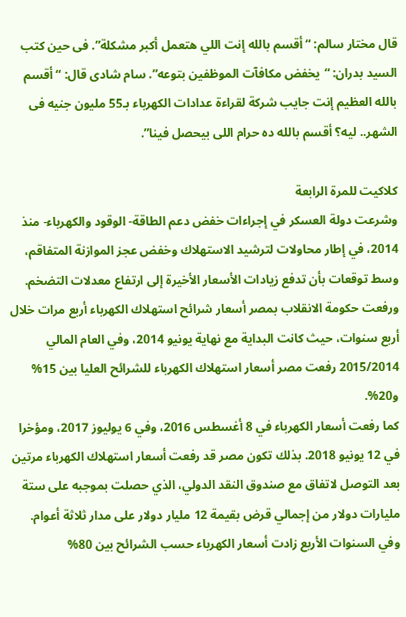قال مختار سالم: “أقسم بالله إنت اللي هتعمل أكبر مشكلة”. فى حين كتب السيد بدران: “يخفض مكافآت الموظفين بتوعه”. سام شادى قال: “أقسم بالله العظيم إنت جايب شركة لقراءة عدادات الكهرباء بـ55 مليون جنيه فى الشهر.. ليه؟ أقسم بالله ده حرام اللى بيحصل فينا”.

كلاكيت للمرة الرابعة
وشرعت دولة العسكر في إجراءات خفض دعم الطاقة- الوقود والكهرباء- منذ 2014، في إطار محاولات لترشيد الاستهلاك وخفض عجز الموازنة المتفاقم، وسط توقعات بأن تدفع زيادات الأسعار الأخيرة إلى ارتفاع معدلات التضخم.
ورفعت حكومة الانقلاب بمصر أسعار شرائح استهلاك الكهرباء أربع مرات خلال أربع سنوات، حيث كانت البداية مع نهاية يونيو 2014، وفي العام المالي 2015/2014 رفعت مصر أسعار استهلاك الكهرباء للشرائح العليا بين 15% و20%.
كما رفعت أسعار الكهرباء في 8 أغسطس 2016، وفي 6 يوليوز 2017، ومؤخرا في 12 يونيو 2018. بذلك تكون مصر قد رفعت أسعار استهلاك الكهرباء مرتين بعد التوصل لاتفاق مع صندوق النقد الدولي، الذي حصلت بموجبه على ستة مليارات دولار من إجمالي قرض بقيمة 12 مليار دولار على مدار ثلاثة أعوام. وفي السنوات الأربع زادت أسعار الكهرباء حسب الشرائح بين 80%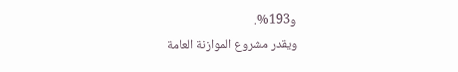و193%.
ويقدر مشروع الموازنة العامة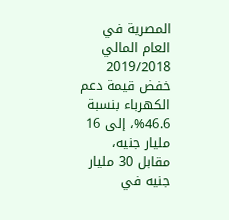المصرية في العام المالي 2019/2018 خفض قيمة دعم الكهرباء بنسبة 46.6%، إلى 16 مليار جنيه، مقابل 30 مليار جنيه في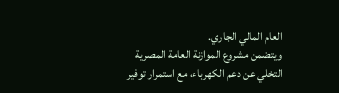العام المالي الجاري.
ويتضمن مشروع الموازنة العامة المصرية التخلي عن دعم الكهرباء، مع استمرار توفير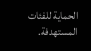الحماية للفئات المستهدفة.